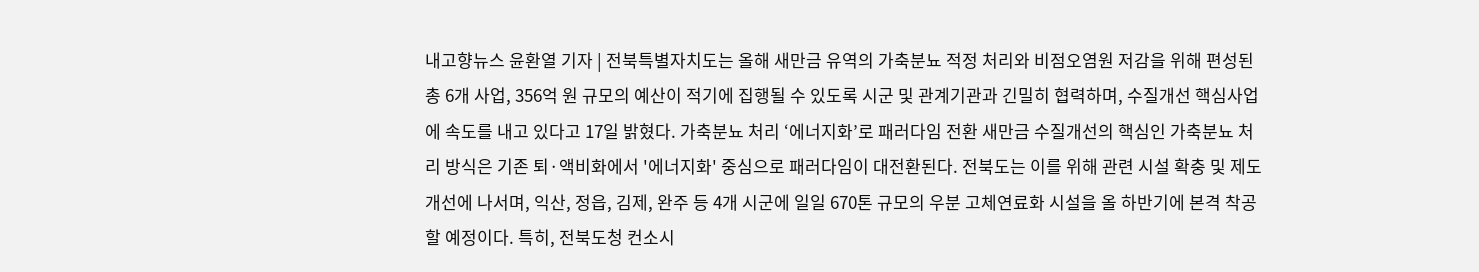내고향뉴스 윤환열 기자 | 전북특별자치도는 올해 새만금 유역의 가축분뇨 적정 처리와 비점오염원 저감을 위해 편성된 총 6개 사업, 356억 원 규모의 예산이 적기에 집행될 수 있도록 시군 및 관계기관과 긴밀히 협력하며, 수질개선 핵심사업에 속도를 내고 있다고 17일 밝혔다. 가축분뇨 처리 ‘에너지화’로 패러다임 전환 새만금 수질개선의 핵심인 가축분뇨 처리 방식은 기존 퇴·액비화에서 '에너지화' 중심으로 패러다임이 대전환된다. 전북도는 이를 위해 관련 시설 확충 및 제도 개선에 나서며, 익산, 정읍, 김제, 완주 등 4개 시군에 일일 670톤 규모의 우분 고체연료화 시설을 올 하반기에 본격 착공할 예정이다. 특히, 전북도청 컨소시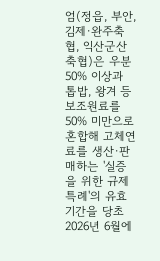엄(정읍, 부안, 김제·완주축협, 익산군산축협)은 우분 50% 이상과 톱밥, 왕겨 등 보조원료를 50% 미만으로 혼합해 고체연료를 생산·판매하는 '실증을 위한 규제특례'의 유효기간을 당초 2026년 6월에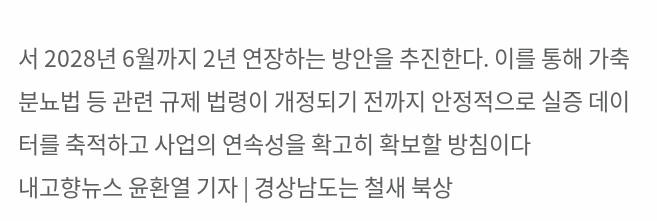서 2028년 6월까지 2년 연장하는 방안을 추진한다. 이를 통해 가축분뇨법 등 관련 규제 법령이 개정되기 전까지 안정적으로 실증 데이터를 축적하고 사업의 연속성을 확고히 확보할 방침이다
내고향뉴스 윤환열 기자 | 경상남도는 철새 북상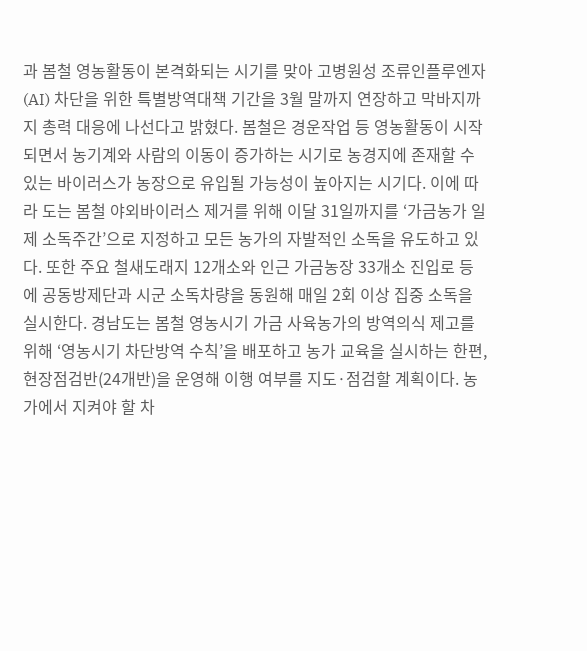과 봄철 영농활동이 본격화되는 시기를 맞아 고병원성 조류인플루엔자(AI) 차단을 위한 특별방역대책 기간을 3월 말까지 연장하고 막바지까지 총력 대응에 나선다고 밝혔다. 봄철은 경운작업 등 영농활동이 시작되면서 농기계와 사람의 이동이 증가하는 시기로 농경지에 존재할 수 있는 바이러스가 농장으로 유입될 가능성이 높아지는 시기다. 이에 따라 도는 봄철 야외바이러스 제거를 위해 이달 31일까지를 ‘가금농가 일제 소독주간’으로 지정하고 모든 농가의 자발적인 소독을 유도하고 있다. 또한 주요 철새도래지 12개소와 인근 가금농장 33개소 진입로 등에 공동방제단과 시군 소독차량을 동원해 매일 2회 이상 집중 소독을 실시한다. 경남도는 봄철 영농시기 가금 사육농가의 방역의식 제고를 위해 ‘영농시기 차단방역 수칙’을 배포하고 농가 교육을 실시하는 한편, 현장점검반(24개반)을 운영해 이행 여부를 지도·점검할 계획이다. 농가에서 지켜야 할 차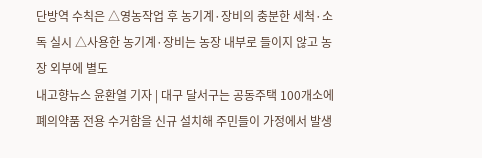단방역 수칙은 △영농작업 후 농기계·장비의 충분한 세척·소독 실시 △사용한 농기계·장비는 농장 내부로 들이지 않고 농장 외부에 별도
내고향뉴스 윤환열 기자 | 대구 달서구는 공동주택 100개소에 폐의약품 전용 수거함을 신규 설치해 주민들이 가정에서 발생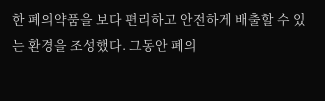한 폐의약품을 보다 편리하고 안전하게 배출할 수 있는 환경을 조성했다. 그동안 폐의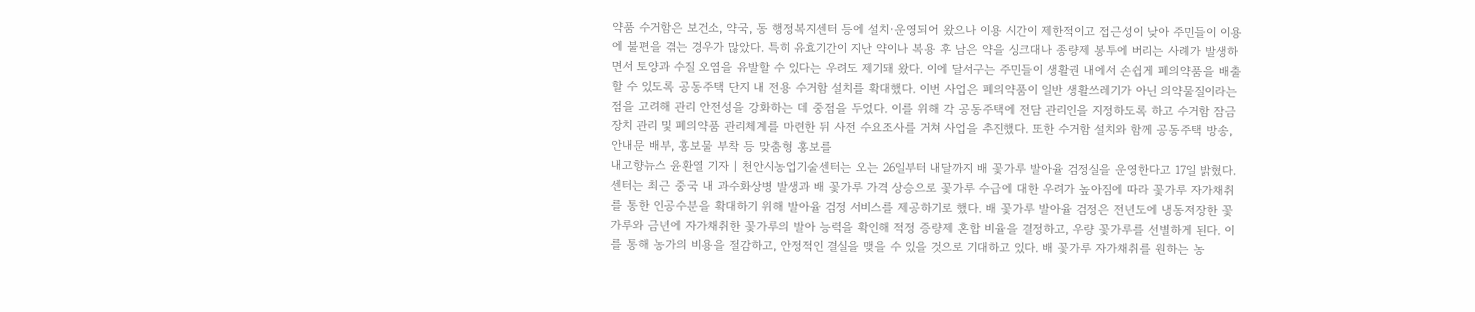약품 수거함은 보건소, 약국, 동 행정복지센터 등에 설치·운영되어 왔으나 이용 시간이 제한적이고 접근성이 낮아 주민들이 이용에 불편을 겪는 경우가 많았다. 특히 유효기간이 지난 약이나 복용 후 남은 약을 싱크대나 종량제 봉투에 버리는 사례가 발생하면서 토양과 수질 오염을 유발할 수 있다는 우려도 제기돼 왔다. 이에 달서구는 주민들이 생활권 내에서 손쉽게 폐의약품을 배출할 수 있도록 공동주택 단지 내 전용 수거함 설치를 확대했다. 이번 사업은 폐의약품이 일반 생활쓰레기가 아닌 의약물질이라는 점을 고려해 관리 안전성을 강화하는 데 중점을 두었다. 이를 위해 각 공동주택에 전담 관리인을 지정하도록 하고 수거함 잠금장치 관리 및 폐의약품 관리체계를 마련한 뒤 사전 수요조사를 거쳐 사업을 추진했다. 또한 수거함 설치와 함께 공동주택 방송, 안내문 배부, 홍보물 부착 등 맞춤형 홍보를
내고향뉴스 윤환열 기자 | 천안시농업기술센터는 오는 26일부터 내달까지 배 꽃가루 발아율 검정실을 운영한다고 17일 밝혔다. 센터는 최근 중국 내 과수화상병 발생과 배 꽃가루 가격 상승으로 꽃가루 수급에 대한 우려가 높아짐에 따라 꽃가루 자가채취를 통한 인공수분을 확대하기 위해 발아율 검정 서비스를 제공하기로 했다. 배 꽃가루 발아율 검정은 전년도에 냉동저장한 꽃가루와 금년에 자가채취한 꽃가루의 발아 능력을 확인해 적정 증량제 혼합 비율을 결정하고, 우량 꽃가루를 선별하게 된다. 이를 통해 농가의 비용을 절감하고, 안정적인 결실을 맺을 수 있을 것으로 기대하고 있다. 배 꽃가루 자가채취를 원하는 농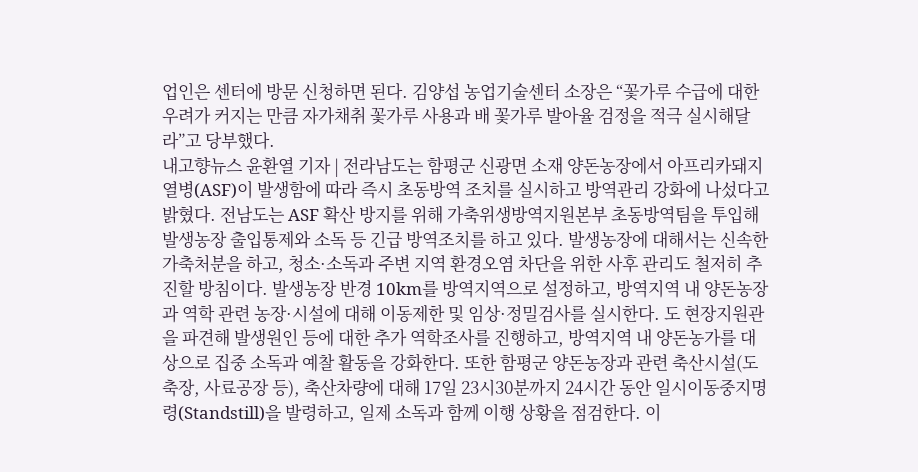업인은 센터에 방문 신청하면 된다. 김양섭 농업기술센터 소장은 “꽃가루 수급에 대한 우려가 커지는 만큼 자가채취 꽃가루 사용과 배 꽃가루 발아율 검정을 적극 실시해달라”고 당부했다.
내고향뉴스 윤환열 기자 | 전라남도는 함평군 신광면 소재 양돈농장에서 아프리카돼지열병(ASF)이 발생함에 따라 즉시 초동방역 조치를 실시하고 방역관리 강화에 나섰다고 밝혔다. 전남도는 ASF 확산 방지를 위해 가축위생방역지원본부 초동방역팀을 투입해 발생농장 출입통제와 소독 등 긴급 방역조치를 하고 있다. 발생농장에 대해서는 신속한 가축처분을 하고, 청소·소독과 주변 지역 환경오염 차단을 위한 사후 관리도 철저히 추진할 방침이다. 발생농장 반경 10km를 방역지역으로 설정하고, 방역지역 내 양돈농장과 역학 관련 농장·시설에 대해 이동제한 및 임상·정밀검사를 실시한다. 도 현장지원관을 파견해 발생원인 등에 대한 추가 역학조사를 진행하고, 방역지역 내 양돈농가를 대상으로 집중 소독과 예찰 활동을 강화한다. 또한 함평군 양돈농장과 관련 축산시설(도축장, 사료공장 등), 축산차량에 대해 17일 23시30분까지 24시간 동안 일시이동중지명령(Standstill)을 발령하고, 일제 소독과 함께 이행 상황을 점검한다. 이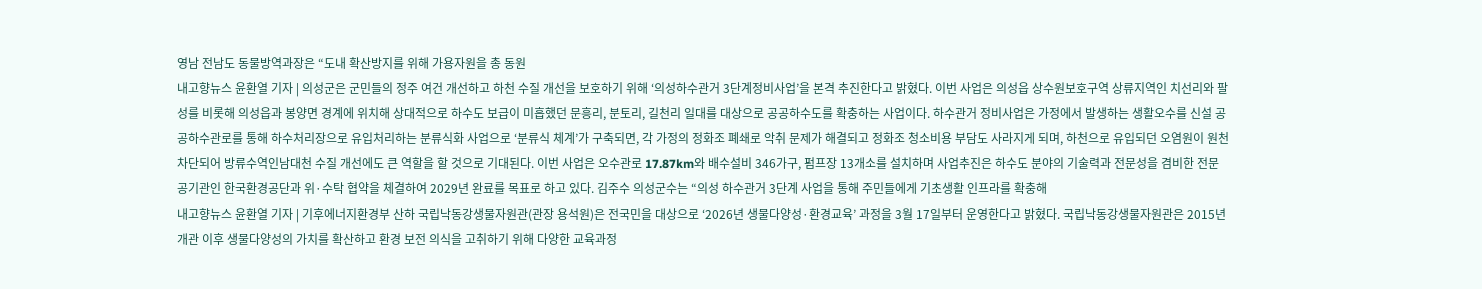영남 전남도 동물방역과장은 “도내 확산방지를 위해 가용자원을 총 동원
내고향뉴스 윤환열 기자 | 의성군은 군민들의 정주 여건 개선하고 하천 수질 개선을 보호하기 위해 ‘의성하수관거 3단계정비사업’을 본격 추진한다고 밝혔다. 이번 사업은 의성읍 상수원보호구역 상류지역인 치선리와 팔성를 비롯해 의성읍과 봉양면 경계에 위치해 상대적으로 하수도 보급이 미흡했던 문흥리, 분토리, 길천리 일대를 대상으로 공공하수도를 확충하는 사업이다. 하수관거 정비사업은 가정에서 발생하는 생활오수를 신설 공공하수관로를 통해 하수처리장으로 유입처리하는 분류식화 사업으로 ‘분류식 체계’가 구축되면, 각 가정의 정화조 폐쇄로 악취 문제가 해결되고 정화조 청소비용 부담도 사라지게 되며, 하천으로 유입되던 오염원이 원천 차단되어 방류수역인남대천 수질 개선에도 큰 역할을 할 것으로 기대된다. 이번 사업은 오수관로 17.87km와 배수설비 346가구, 펌프장 13개소를 설치하며 사업추진은 하수도 분야의 기술력과 전문성을 겸비한 전문 공기관인 한국환경공단과 위·수탁 협약을 체결하여 2029년 완료를 목표로 하고 있다. 김주수 의성군수는 “의성 하수관거 3단계 사업을 통해 주민들에게 기초생활 인프라를 확충해
내고향뉴스 윤환열 기자 | 기후에너지환경부 산하 국립낙동강생물자원관(관장 용석원)은 전국민을 대상으로 ‘2026년 생물다양성·환경교육’ 과정을 3월 17일부터 운영한다고 밝혔다. 국립낙동강생물자원관은 2015년 개관 이후 생물다양성의 가치를 확산하고 환경 보전 의식을 고취하기 위해 다양한 교육과정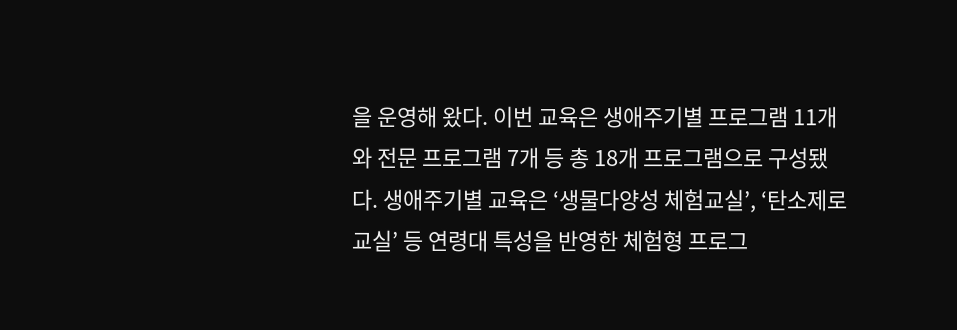을 운영해 왔다. 이번 교육은 생애주기별 프로그램 11개와 전문 프로그램 7개 등 총 18개 프로그램으로 구성됐다. 생애주기별 교육은 ‘생물다양성 체험교실’, ‘탄소제로교실’ 등 연령대 특성을 반영한 체험형 프로그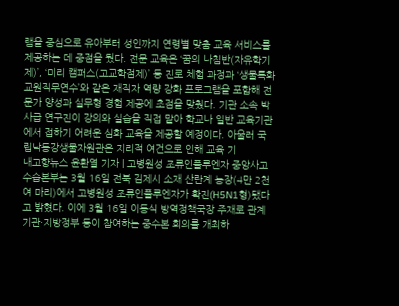램을 중심으로 유아부터 성인까지 연령별 맞춤 교육 서비스를 제공하는 데 중점을 뒀다. 전문 교육은 ‘꿈의 나침반(자유학기제)’, ‘미리 캠퍼스(고교학점제)’ 등 진로 체험 과정과 ‘생물특화 교원직무연수’와 같은 재직자 역량 강화 프로그램을 포함해 전문가 양성과 실무형 경험 제공에 초점을 맞췄다. 기관 소속 박사급 연구진이 강의와 실습을 직접 맡아 학교나 일반 교육기관에서 접하기 어려운 심화 교육을 제공할 예정이다. 아울러 국립낙동강생물자원관은 지리적 여건으로 인해 교육 기
내고향뉴스 윤환열 기자 | 고병원성 조류인플루엔자 중앙사고수습본부는 3월 16일 전북 김제시 소재 산란계 농장(4만 2천여 마리)에서 고병원성 조류인플루엔자가 확진(H5N1형)됐다고 밝혔다. 이에 3월 16일 이동식 방역정책국장 주재로 관계기관·지방정부 등이 참여하는 중수본 회의를 개최하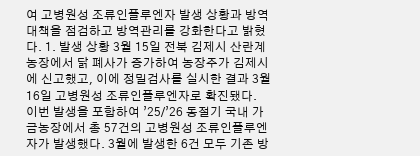여 고병원성 조류인플루엔자 발생 상황과 방역 대책을 점검하고 방역관리를 강화한다고 밝혔다. 1. 발생 상황 3월 15일 전북 김제시 산란계 농장에서 닭 폐사가 증가하여 농장주가 김제시에 신고했고, 이에 정밀검사를 실시한 결과 3월 16일 고병원성 조류인플루엔자로 확진됐다. 이번 발생을 포함하여 ’25/’26 동절기 국내 가금농장에서 총 57건의 고병원성 조류인플루엔자가 발생했다. 3월에 발생한 6건 모두 기존 방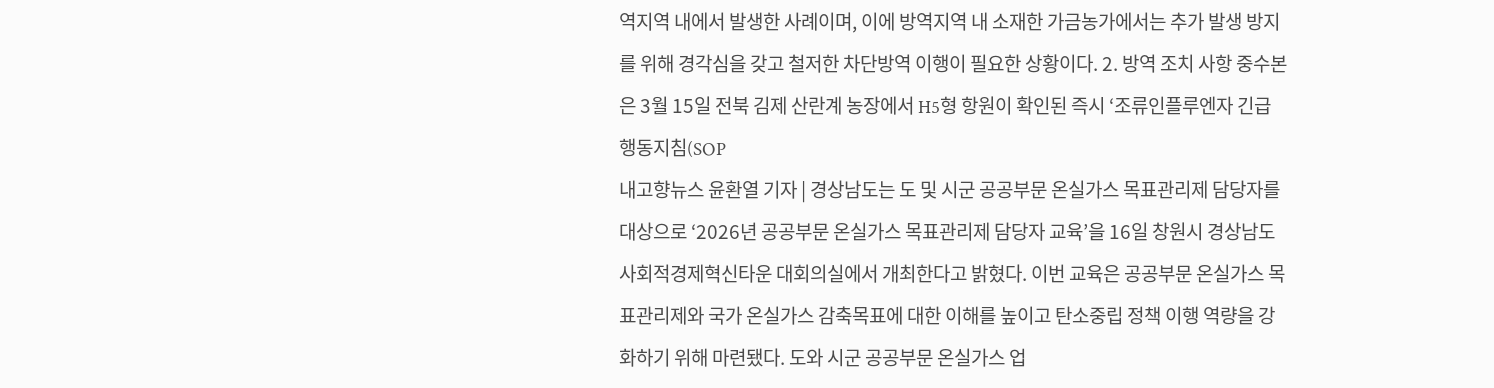역지역 내에서 발생한 사례이며, 이에 방역지역 내 소재한 가금농가에서는 추가 발생 방지를 위해 경각심을 갖고 철저한 차단방역 이행이 필요한 상황이다. 2. 방역 조치 사항 중수본은 3월 15일 전북 김제 산란계 농장에서 H5형 항원이 확인된 즉시 ‘조류인플루엔자 긴급행동지침(SOP
내고향뉴스 윤환열 기자 | 경상남도는 도 및 시군 공공부문 온실가스 목표관리제 담당자를 대상으로 ‘2026년 공공부문 온실가스 목표관리제 담당자 교육’을 16일 창원시 경상남도 사회적경제혁신타운 대회의실에서 개최한다고 밝혔다. 이번 교육은 공공부문 온실가스 목표관리제와 국가 온실가스 감축목표에 대한 이해를 높이고 탄소중립 정책 이행 역량을 강화하기 위해 마련됐다. 도와 시군 공공부문 온실가스 업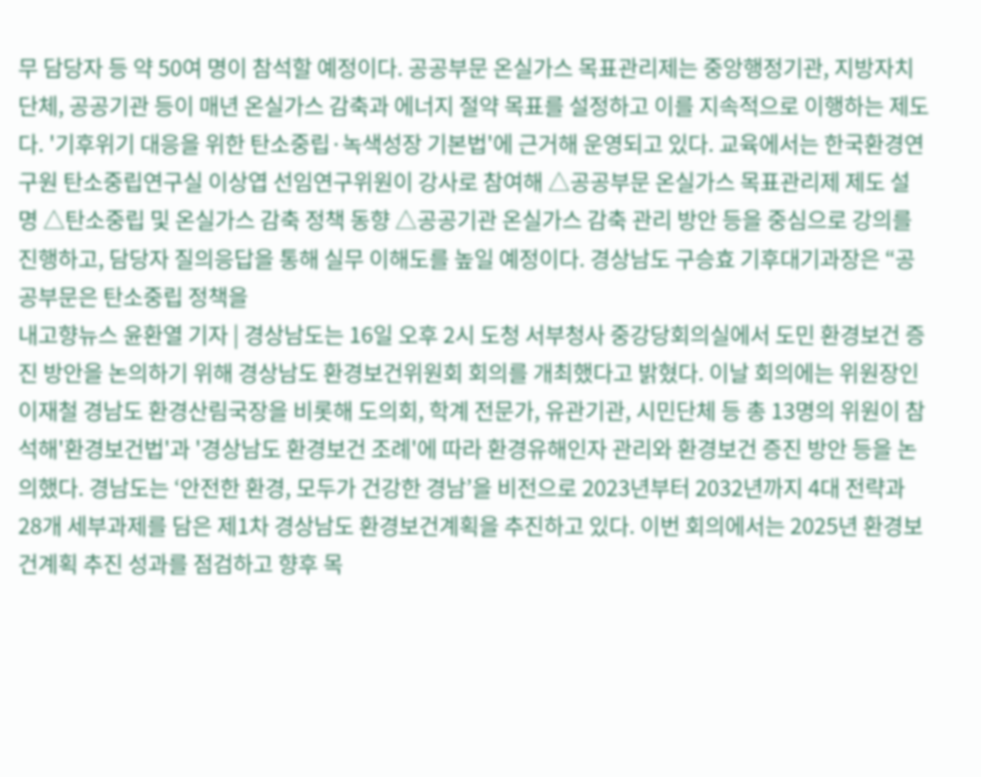무 담당자 등 약 50여 명이 참석할 예정이다. 공공부문 온실가스 목표관리제는 중앙행정기관, 지방자치단체, 공공기관 등이 매년 온실가스 감축과 에너지 절약 목표를 설정하고 이를 지속적으로 이행하는 제도다. '기후위기 대응을 위한 탄소중립·녹색성장 기본법'에 근거해 운영되고 있다. 교육에서는 한국환경연구원 탄소중립연구실 이상엽 선임연구위원이 강사로 참여해 △공공부문 온실가스 목표관리제 제도 설명 △탄소중립 및 온실가스 감축 정책 동향 △공공기관 온실가스 감축 관리 방안 등을 중심으로 강의를 진행하고, 담당자 질의응답을 통해 실무 이해도를 높일 예정이다. 경상남도 구승효 기후대기과장은 “공공부문은 탄소중립 정책을
내고향뉴스 윤환열 기자 | 경상남도는 16일 오후 2시 도청 서부청사 중강당회의실에서 도민 환경보건 증진 방안을 논의하기 위해 경상남도 환경보건위원회 회의를 개최했다고 밝혔다. 이날 회의에는 위원장인 이재철 경남도 환경산림국장을 비롯해 도의회, 학계 전문가, 유관기관, 시민단체 등 총 13명의 위원이 참석해'환경보건법'과 '경상남도 환경보건 조례'에 따라 환경유해인자 관리와 환경보건 증진 방안 등을 논의했다. 경남도는 ‘안전한 환경, 모두가 건강한 경남’을 비전으로 2023년부터 2032년까지 4대 전략과 28개 세부과제를 담은 제1차 경상남도 환경보건계획을 추진하고 있다. 이번 회의에서는 2025년 환경보건계획 추진 성과를 점검하고 향후 목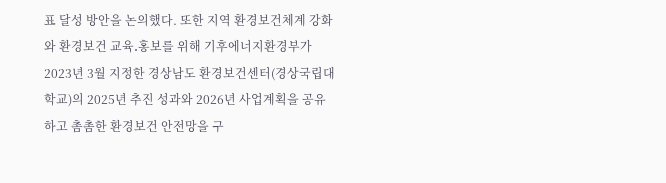표 달성 방안을 논의했다. 또한 지역 환경보건체계 강화와 환경보건 교육․홍보를 위해 기후에너지환경부가 2023년 3월 지정한 경상남도 환경보건센터(경상국립대학교)의 2025년 추진 성과와 2026년 사업계획을 공유하고 촘촘한 환경보건 안전망을 구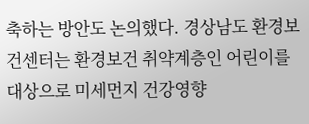축하는 방안도 논의했다. 경상남도 환경보건센터는 환경보건 취약계층인 어린이를 대상으로 미세먼지 건강영향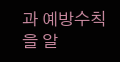과 예방수칙을 알